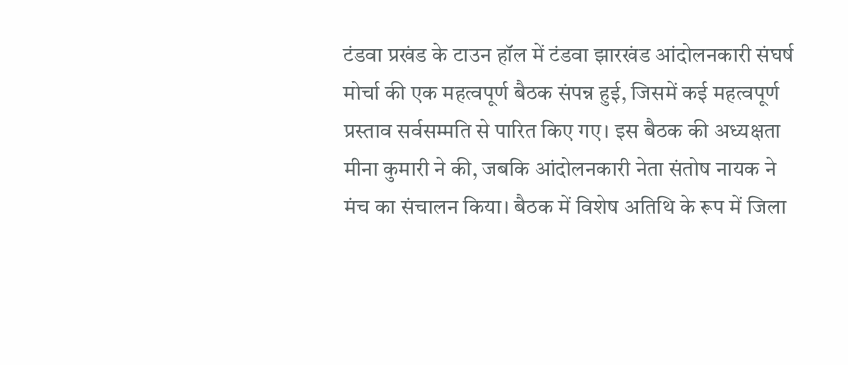टंडवा प्रखंड के टाउन हॉल में टंडवा झारखंड आंदोलनकारी संघर्ष मोर्चा की एक महत्वपूर्ण बैठक संपन्न हुई, जिसमें कई महत्वपूर्ण प्रस्ताव सर्वसम्मति से पारित किए गए। इस बैठक की अध्यक्षता मीना कुमारी ने की, जबकि आंदोलनकारी नेता संतोष नायक ने मंच का संचालन किया। बैठक में विशेष अतिथि के रूप में जिला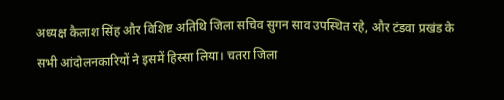अध्यक्ष कैलाश सिंह और विशिष्ट अतिथि जिला सचिव सुगन साव उपस्थित रहे, और टंडवा प्रखंड के सभी आंदोलनकारियों ने इसमें हिस्सा लिया। चतरा जिला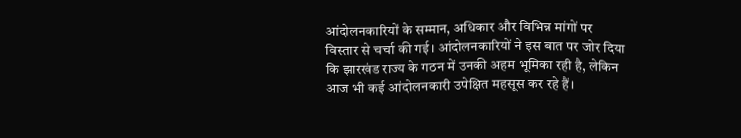आंदोलनकारियों के सम्मान, अधिकार और विभिन्न मांगों पर विस्तार से चर्चा की गई। आंदोलनकारियों ने इस बात पर जोर दिया कि झारखंड राज्य के गठन में उनकी अहम भूमिका रही है, लेकिन आज भी कई आंदोलनकारी उपेक्षित महसूस कर रहे हैं।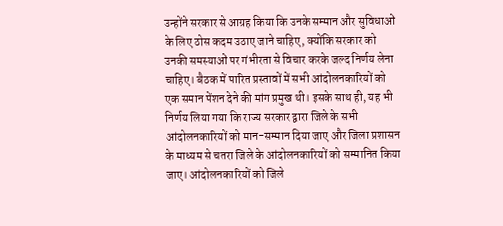उन्होंने सरकार से आग्रह किया कि उनके सम्मान और सुविधाओं के लिए ठोस कदम उठाए जाने चाहिए, क्योंकि सरकार को उनकी समस्याओं पर गंभीरता से विचार करके जल्द निर्णय लेना चाहिए। बैठक में पारित प्रस्तावों में सभी आंदोलनकारियों को एक समान पेंशन देने की मांग प्रमुख थी। इसके साथ ही, यह भी निर्णय लिया गया कि राज्य सरकार द्वारा जिले के सभी आंदोलनकारियों को मान-सम्मान दिया जाए और जिला प्रशासन के माध्यम से चतरा जिले के आंदोलनकारियों को सम्मानित किया जाए। आंदोलनकारियों को जिले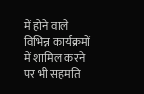में होने वाले विभिन्न कार्यक्रमों में शामिल करने पर भी सहमति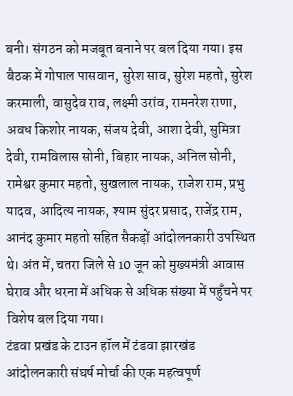बनी। संगठन को मजबूत बनाने पर बल दिया गया। इस बैठक में गोपाल पासवान, सुरेश साव, सुरेश महतो, सुरेश करमाली, वासुदेव राव, लक्ष्मी उरांव, रामनरेश राणा, अवध किशोर नायक, संजय देवी, आशा देवी, सुमित्रा देवी, रामविलास सोनी, बिहार नायक, अनिल सोनी, रामेश्वर कुमार महतो, सुखलाल नायक, राजेश राम, प्रभु यादव, आदित्य नायक, श्याम सुंदर प्रसाद, राजेंद्र राम, आनंद कुमार महतो सहित सैकड़ों आंदोलनकारी उपस्थित थे। अंत में, चतरा जिले से 10 जून को मुख्यमंत्री आवास घेराव और धरना में अधिक से अधिक संख्या में पहुँचने पर विशेष बल दिया गया।
टंडवा प्रखंड के टाउन हॉल में टंडवा झारखंड आंदोलनकारी संघर्ष मोर्चा की एक महत्वपूर्ण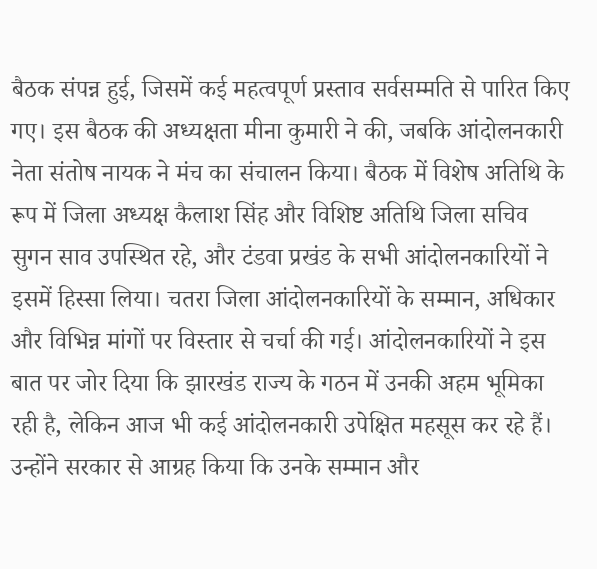बैठक संपन्न हुई, जिसमें कई महत्वपूर्ण प्रस्ताव सर्वसम्मति से पारित किए गए। इस बैठक की अध्यक्षता मीना कुमारी ने की, जबकि आंदोलनकारी नेता संतोष नायक ने मंच का संचालन किया। बैठक में विशेष अतिथि के रूप में जिला अध्यक्ष कैलाश सिंह और विशिष्ट अतिथि जिला सचिव सुगन साव उपस्थित रहे, और टंडवा प्रखंड के सभी आंदोलनकारियों ने इसमें हिस्सा लिया। चतरा जिला आंदोलनकारियों के सम्मान, अधिकार और विभिन्न मांगों पर विस्तार से चर्चा की गई। आंदोलनकारियों ने इस बात पर जोर दिया कि झारखंड राज्य के गठन में उनकी अहम भूमिका रही है, लेकिन आज भी कई आंदोलनकारी उपेक्षित महसूस कर रहे हैं। उन्होंने सरकार से आग्रह किया कि उनके सम्मान और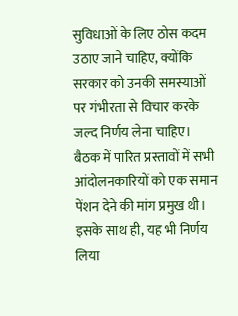सुविधाओं के लिए ठोस कदम उठाए जाने चाहिए, क्योंकि सरकार को उनकी समस्याओं पर गंभीरता से विचार करके जल्द निर्णय लेना चाहिए। बैठक में पारित प्रस्तावों में सभी आंदोलनकारियों को एक समान पेंशन देने की मांग प्रमुख थी। इसके साथ ही, यह भी निर्णय लिया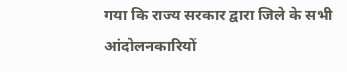गया कि राज्य सरकार द्वारा जिले के सभी आंदोलनकारियों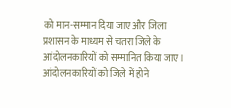को मान-सम्मान दिया जाए और जिला प्रशासन के माध्यम से चतरा जिले के आंदोलनकारियों को सम्मानित किया जाए। आंदोलनकारियों को जिले में होने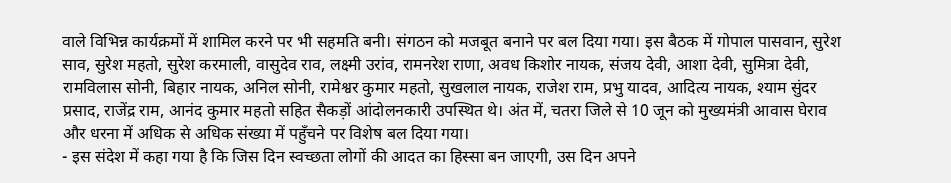वाले विभिन्न कार्यक्रमों में शामिल करने पर भी सहमति बनी। संगठन को मजबूत बनाने पर बल दिया गया। इस बैठक में गोपाल पासवान, सुरेश साव, सुरेश महतो, सुरेश करमाली, वासुदेव राव, लक्ष्मी उरांव, रामनरेश राणा, अवध किशोर नायक, संजय देवी, आशा देवी, सुमित्रा देवी, रामविलास सोनी, बिहार नायक, अनिल सोनी, रामेश्वर कुमार महतो, सुखलाल नायक, राजेश राम, प्रभु यादव, आदित्य नायक, श्याम सुंदर प्रसाद, राजेंद्र राम, आनंद कुमार महतो सहित सैकड़ों आंदोलनकारी उपस्थित थे। अंत में, चतरा जिले से 10 जून को मुख्यमंत्री आवास घेराव और धरना में अधिक से अधिक संख्या में पहुँचने पर विशेष बल दिया गया।
- इस संदेश में कहा गया है कि जिस दिन स्वच्छता लोगों की आदत का हिस्सा बन जाएगी, उस दिन अपने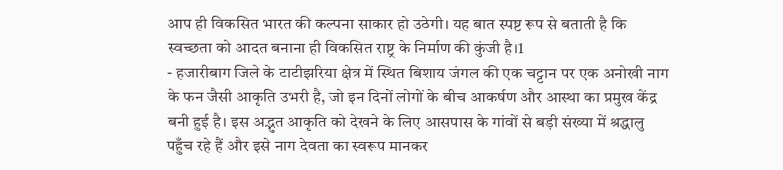आप ही विकसित भारत की कल्पना साकार हो उठेगी। यह बात स्पष्ट रूप से बताती है कि स्वच्छता को आदत बनाना ही विकसित राष्ट्र के निर्माण की कुंजी है।1
- हजारीबाग जिले के टाटीझरिया क्षेत्र में स्थित बिशाय जंगल की एक चट्टान पर एक अनोखी नाग के फन जैसी आकृति उभरी है, जो इन दिनों लोगों के बीच आकर्षण और आस्था का प्रमुख केंद्र बनी हुई है। इस अद्भुत आकृति को देखने के लिए आसपास के गांवों से बड़ी संख्या में श्रद्धालु पहुँच रहे हैं और इसे नाग देवता का स्वरूप मानकर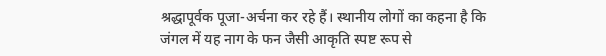श्रद्धापूर्वक पूजा-अर्चना कर रहे हैं। स्थानीय लोगों का कहना है कि जंगल में यह नाग के फन जैसी आकृति स्पष्ट रूप से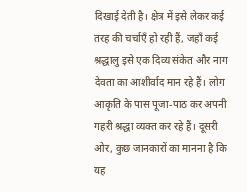दिखाई देती है। क्षेत्र में इसे लेकर कई तरह की चर्चाएँ हो रही हैं, जहाँ कई श्रद्धालु इसे एक दिव्य संकेत और नाग देवता का आशीर्वाद मान रहे हैं। लोग आकृति के पास पूजा-पाठ कर अपनी गहरी श्रद्धा व्यक्त कर रहे हैं। दूसरी ओर, कुछ जानकारों का मानना है कि यह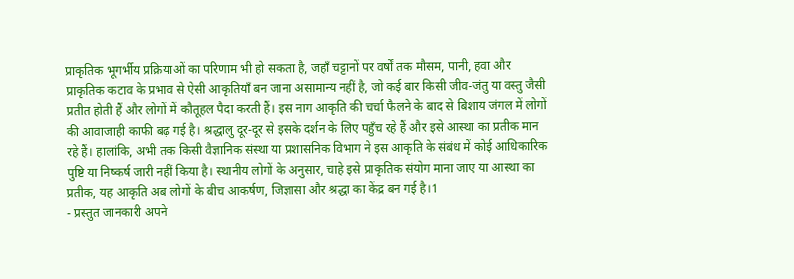प्राकृतिक भूगर्भीय प्रक्रियाओं का परिणाम भी हो सकता है, जहाँ चट्टानों पर वर्षों तक मौसम, पानी, हवा और प्राकृतिक कटाव के प्रभाव से ऐसी आकृतियाँ बन जाना असामान्य नहीं है, जो कई बार किसी जीव-जंतु या वस्तु जैसी प्रतीत होती हैं और लोगों में कौतूहल पैदा करती हैं। इस नाग आकृति की चर्चा फैलने के बाद से बिशाय जंगल में लोगों की आवाजाही काफी बढ़ गई है। श्रद्धालु दूर-दूर से इसके दर्शन के लिए पहुँच रहे हैं और इसे आस्था का प्रतीक मान रहे हैं। हालांकि, अभी तक किसी वैज्ञानिक संस्था या प्रशासनिक विभाग ने इस आकृति के संबंध में कोई आधिकारिक पुष्टि या निष्कर्ष जारी नहीं किया है। स्थानीय लोगों के अनुसार, चाहे इसे प्राकृतिक संयोग माना जाए या आस्था का प्रतीक, यह आकृति अब लोगों के बीच आकर्षण, जिज्ञासा और श्रद्धा का केंद्र बन गई है।1
- प्रस्तुत जानकारी अपने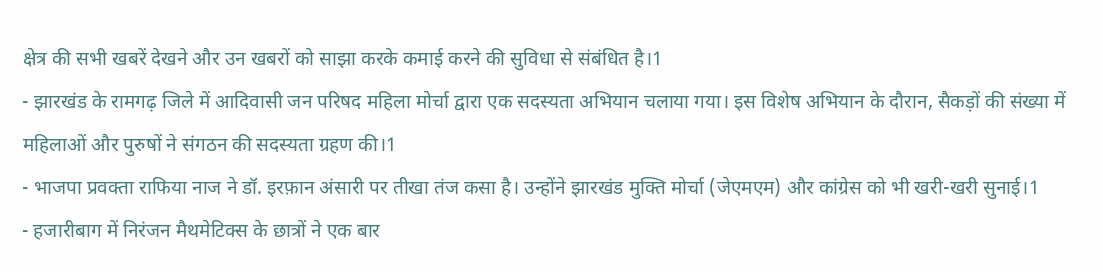क्षेत्र की सभी खबरें देखने और उन खबरों को साझा करके कमाई करने की सुविधा से संबंधित है।1
- झारखंड के रामगढ़ जिले में आदिवासी जन परिषद महिला मोर्चा द्वारा एक सदस्यता अभियान चलाया गया। इस विशेष अभियान के दौरान, सैकड़ों की संख्या में महिलाओं और पुरुषों ने संगठन की सदस्यता ग्रहण की।1
- भाजपा प्रवक्ता राफिया नाज ने डॉ. इरफ़ान अंसारी पर तीखा तंज कसा है। उन्होंने झारखंड मुक्ति मोर्चा (जेएमएम) और कांग्रेस को भी खरी-खरी सुनाई।1
- हजारीबाग में निरंजन मैथमेटिक्स के छात्रों ने एक बार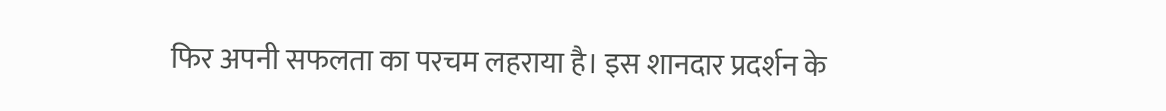फिर अपनी सफलता का परचम लहराया है। इस शानदार प्रदर्शन के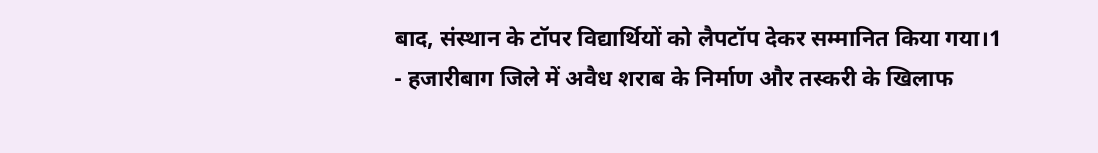बाद, संस्थान के टॉपर विद्यार्थियों को लैपटॉप देकर सम्मानित किया गया।1
- हजारीबाग जिले में अवैध शराब के निर्माण और तस्करी के खिलाफ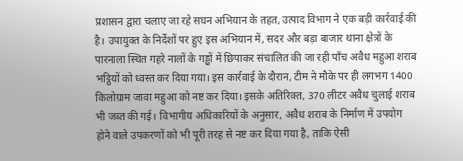प्रशासन द्वारा चलाए जा रहे सघन अभियान के तहत, उत्पाद विभाग ने एक बड़ी कार्रवाई की है। उपायुक्त के निर्देशों पर हुए इस अभियान में, सदर और बड़ा बाजार थाना क्षेत्रों के पारनाला स्थित गहरे नालों के गड्ढों में छिपाकर संचालित की जा रही पाँच अवैध महुआ शराब भट्ठियों को ध्वस्त कर दिया गया। इस कार्रवाई के दौरान, टीम ने मौके पर ही लगभग 1400 किलोग्राम जावा महुआ को नष्ट कर दिया। इसके अतिरिक्त, 370 लीटर अवैध चुलाई शराब भी जब्त की गई। विभागीय अधिकारियों के अनुसार, अवैध शराब के निर्माण में उपयोग होने वाले उपकरणों को भी पूरी तरह से नष्ट कर दिया गया है, ताकि ऐसी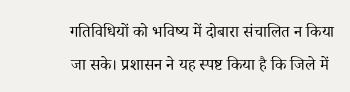गतिविधियों को भविष्य में दोबारा संचालित न किया जा सके। प्रशासन ने यह स्पष्ट किया है कि जिले में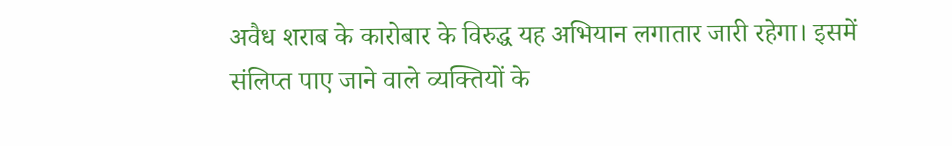अवैध शराब के कारोबार के विरुद्ध यह अभियान लगातार जारी रहेगा। इसमें संलिप्त पाए जाने वाले व्यक्तियों के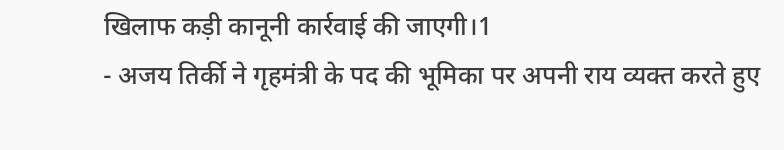खिलाफ कड़ी कानूनी कार्रवाई की जाएगी।1
- अजय तिर्की ने गृहमंत्री के पद की भूमिका पर अपनी राय व्यक्त करते हुए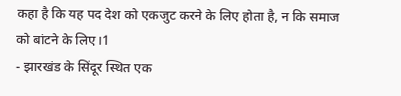कहा है कि यह पद देश को एकजुट करने के लिए होता है, न कि समाज को बांटने के लिए।1
- झारखंड के सिंदूर स्थित एक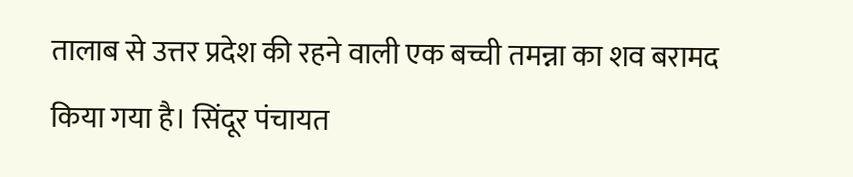तालाब से उत्तर प्रदेश की रहने वाली एक बच्ची तमन्ना का शव बरामद किया गया है। सिंदूर पंचायत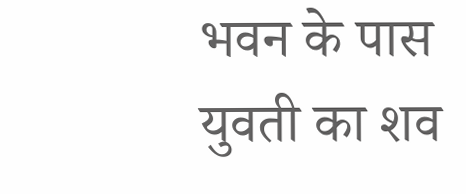भवन के पास युवती का शव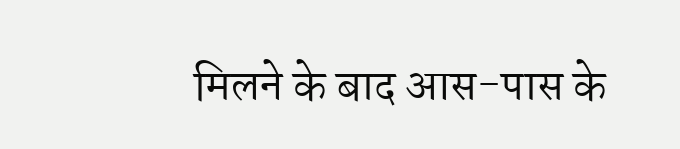मिलने के बाद आस-पास के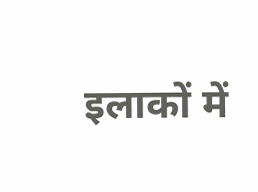इलाकों में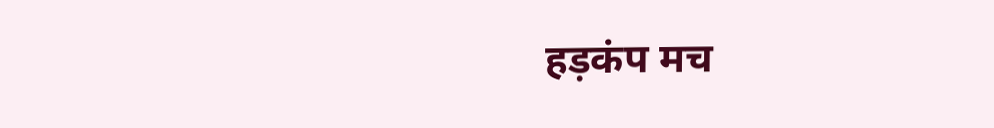हड़कंप मच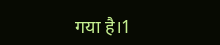गया है।1